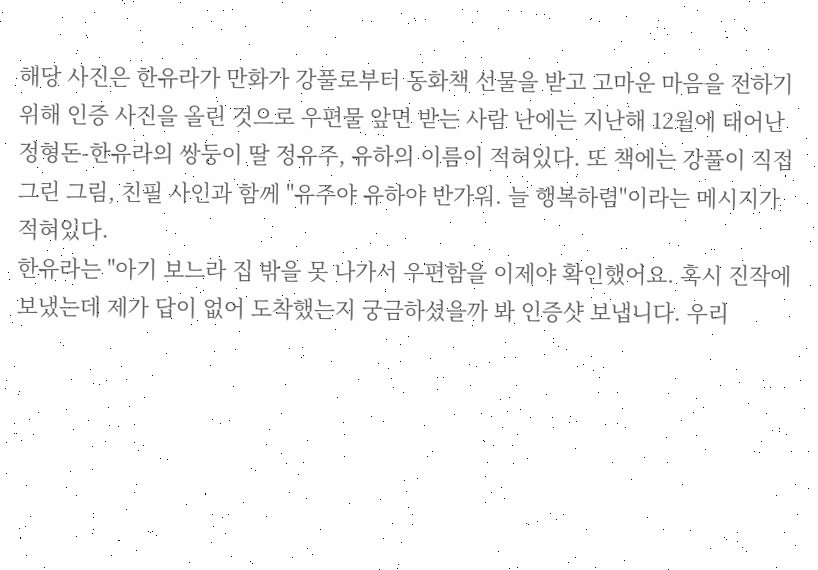해당 사진은 한유라가 만화가 강풀로부터 동화책 선물을 받고 고마운 마음을 전하기 위해 인증 사진을 올린 것으로 우편물 앞면 받는 사람 난에는 지난해 12월에 태어난 정형돈-한유라의 쌍둥이 딸 정유주, 유하의 이름이 적혀있다. 또 책에는 강풀이 직접 그린 그림, 친필 사인과 함께 "유주야 유하야 반가워. 늘 행복하렴"이라는 메시지가 적혀있다.
한유라는 "아기 보느라 집 밖을 못 나가서 우편함을 이제야 확인했어요. 혹시 진작에 보냈는데 제가 답이 없어 도착했는지 궁금하셨을까 봐 인증샷 보냅니다. 우리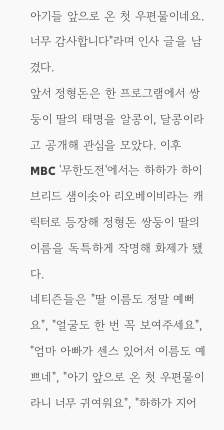아기들 앞으로 온 첫 우편물이네요. 너무 감사합니다"라며 인사 글을 남겼다.
앞서 정형돈은 한 프로그램에서 쌍둥이 딸의 태명을 알콩이, 달콩이라고 공개해 관심을 모았다. 이후 MBC '무한도전'에서는 하하가 하이브리드 샘이솟아 리오베이비라는 캐릭터로 등장해 정형돈 쌍둥이 딸의 이름을 독특하게 작명해 화제가 됐다.
네티즌들은 "딸 이름도 정말 예뻐요", "얼굴도 한 번 꼭 보여주세요", "엄마 아빠가 센스 있어서 이름도 예쁘네", "아기 앞으로 온 첫 우편물이라니 너무 귀여워요", "하하가 지어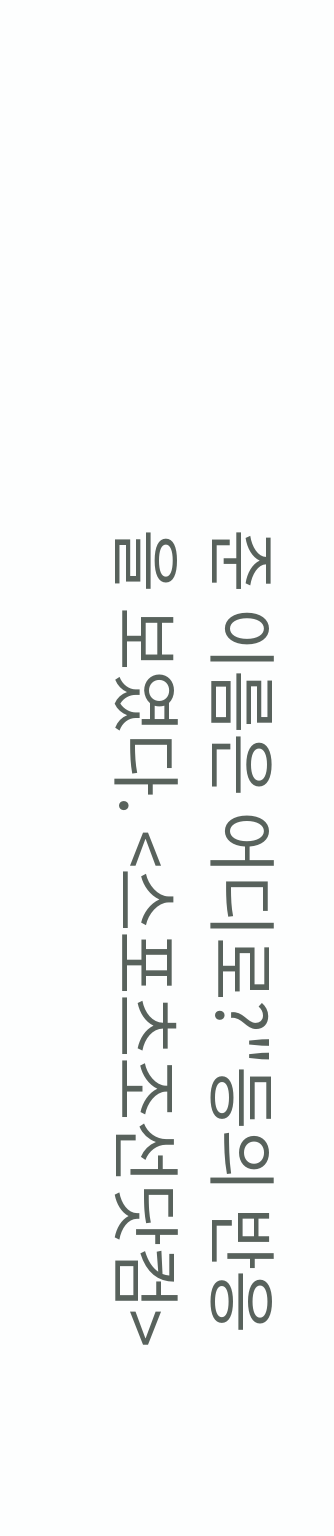준 이름은 어디로?"등의 반응을 보였다. <스포츠조선닷컴>